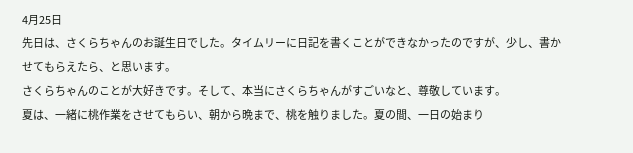4月25日
先日は、さくらちゃんのお誕生日でした。タイムリーに日記を書くことができなかったのですが、少し、書かせてもらえたら、と思います。
さくらちゃんのことが大好きです。そして、本当にさくらちゃんがすごいなと、尊敬しています。
夏は、一緒に桃作業をさせてもらい、朝から晩まで、桃を触りました。夏の間、一日の始まり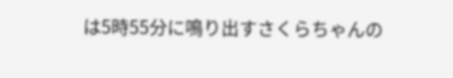は5時55分に鳴り出すさくらちゃんの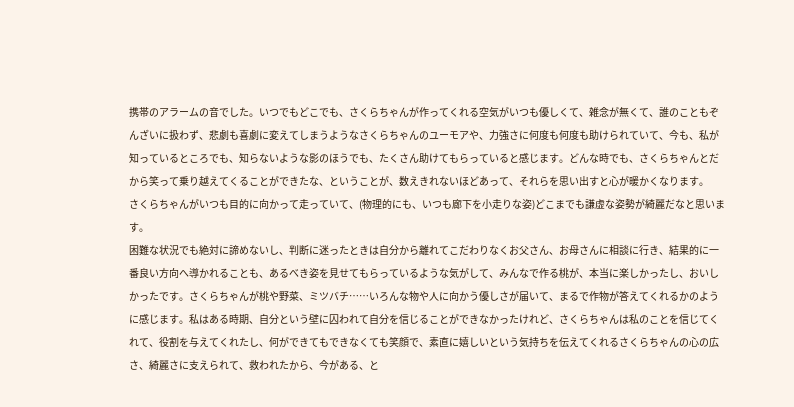携帯のアラームの音でした。いつでもどこでも、さくらちゃんが作ってくれる空気がいつも優しくて、雑念が無くて、誰のこともぞんざいに扱わず、悲劇も喜劇に変えてしまうようなさくらちゃんのユーモアや、力強さに何度も何度も助けられていて、今も、私が知っているところでも、知らないような影のほうでも、たくさん助けてもらっていると感じます。どんな時でも、さくらちゃんとだから笑って乗り越えてくることができたな、ということが、数えきれないほどあって、それらを思い出すと心が暖かくなります。
さくらちゃんがいつも目的に向かって走っていて、(物理的にも、いつも廊下を小走りな姿)どこまでも謙虚な姿勢が綺麗だなと思います。
困難な状況でも絶対に諦めないし、判断に迷ったときは自分から離れてこだわりなくお父さん、お母さんに相談に行き、結果的に一番良い方向へ導かれることも、あるべき姿を見せてもらっているような気がして、みんなで作る桃が、本当に楽しかったし、おいしかったです。さくらちゃんが桃や野菜、ミツバチ……いろんな物や人に向かう優しさが届いて、まるで作物が答えてくれるかのように感じます。私はある時期、自分という壁に囚われて自分を信じることができなかったけれど、さくらちゃんは私のことを信じてくれて、役割を与えてくれたし、何ができてもできなくても笑顔で、素直に嬉しいという気持ちを伝えてくれるさくらちゃんの心の広さ、綺麗さに支えられて、救われたから、今がある、と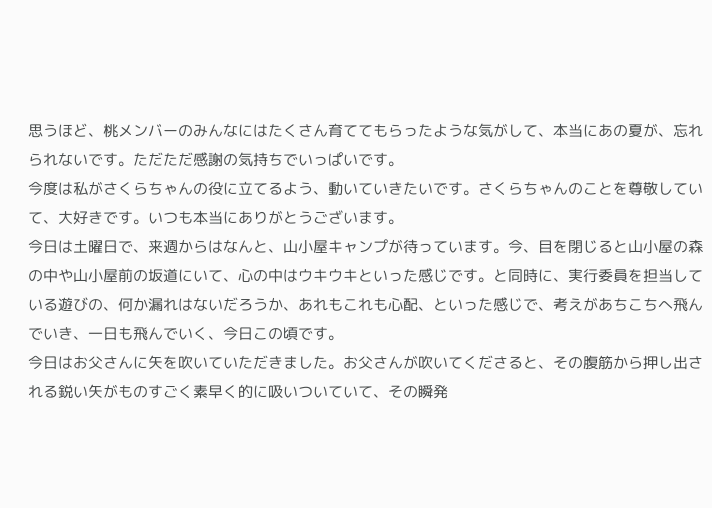思うほど、桃メンバーのみんなにはたくさん育ててもらったような気がして、本当にあの夏が、忘れられないです。ただただ感謝の気持ちでいっぱいです。
今度は私がさくらちゃんの役に立てるよう、動いていきたいです。さくらちゃんのことを尊敬していて、大好きです。いつも本当にありがとうございます。
今日は土曜日で、来週からはなんと、山小屋キャンプが待っています。今、目を閉じると山小屋の森の中や山小屋前の坂道にいて、心の中はウキウキといった感じです。と同時に、実行委員を担当している遊びの、何か漏れはないだろうか、あれもこれも心配、といった感じで、考えがあちこちへ飛んでいき、一日も飛んでいく、今日この頃です。
今日はお父さんに矢を吹いていただきました。お父さんが吹いてくださると、その腹筋から押し出される鋭い矢がものすごく素早く的に吸いついていて、その瞬発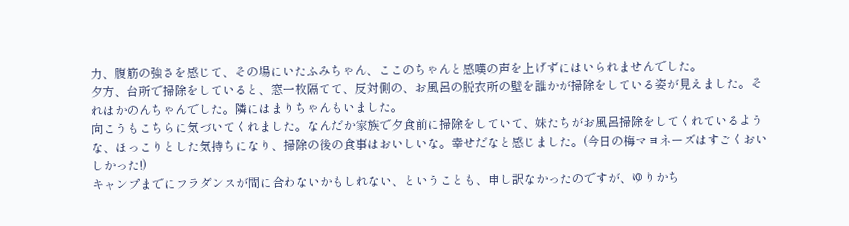力、腹筋の強さを感じて、その場にいたふみちゃん、ここのちゃんと感嘆の声を上げずにはいられませんでした。
夕方、台所で掃除をしていると、窓一枚隔てて、反対側の、お風呂の脱衣所の壁を誰かが掃除をしている姿が見えました。それはかのんちゃんでした。隣にはまりちゃんもいました。
向こうもこちらに気づいてくれました。なんだか家族で夕食前に掃除をしていて、妹たちがお風呂掃除をしてくれているような、ほっこりとした気持ちになり、掃除の後の食事はおいしいな。幸せだなと感じました。(今日の梅マヨネーズはすごくおいしかった!)
キャンプまでにフラダンスが間に合わないかもしれない、ということも、申し訳なかったのですが、ゆりかち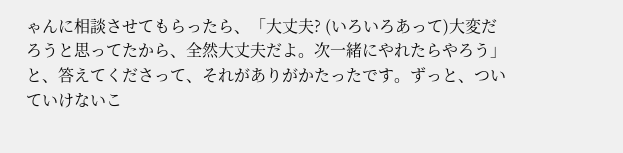ゃんに相談させてもらったら、「大丈夫? (いろいろあって)大変だろうと思ってたから、全然大丈夫だよ。次一緒にやれたらやろう」と、答えてくださって、それがありがかたったです。ずっと、ついていけないこ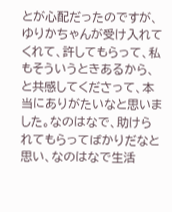とが心配だったのですが、ゆりかちゃんが受け入れてくれて、許してもらって、私もそういうときあるから、と共感してくださって、本当にありがたいなと思いました。なのはなで、助けられてもらってばかりだなと思い、なのはなで生活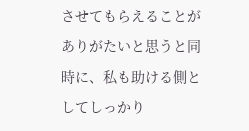させてもらえることがありがたいと思うと同時に、私も助ける側としてしっかり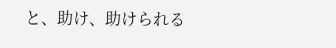と、助け、助けられる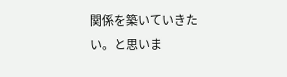関係を築いていきたい。と思いま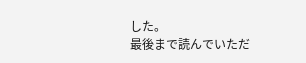した。
最後まで読んでいただ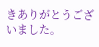きありがとうございました。